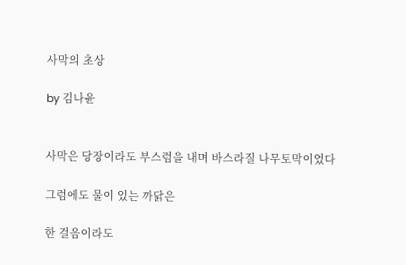사막의 초상

by 김나윤


사막은 당장이라도 부스럼을 내며 바스라질 나무토막이었다

그럼에도 물이 있는 까닭은

한 걸음이라도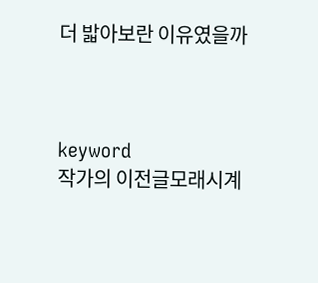더 밟아보란 이유였을까



keyword
작가의 이전글모래시계